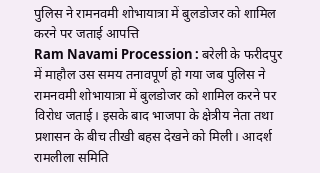पुलिस ने रामनवमी शोभायात्रा में बुलडोजर को शामिल करने पर जताई आपत्ति
Ram Navami Procession : बरेली के फरीदपुर में माहौल उस समय तनावपूर्ण हो गया जब पुलिस ने रामनवमी शोभायात्रा में बुलडोजर को शामिल करने पर विरोध जताई। इसके बाद भाजपा के क्षेत्रीय नेता तथा प्रशासन के बीच तीखी बहस देखने को मिली। आदर्श रामलीला समिति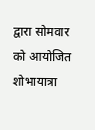द्वारा सोमवार को आयोजित शोभायात्रा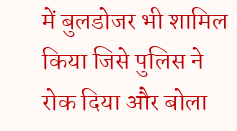में बुलडोजर भी शामिल किया जिसे पुलिस ने रोक दिया और बोला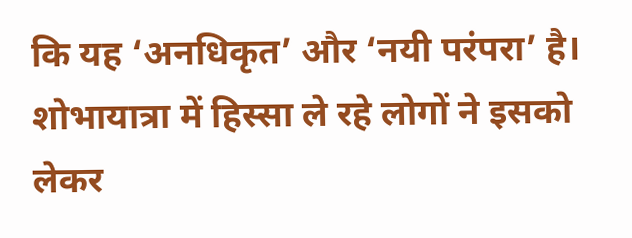कि यह ‘अनधिकृत’ और ‘नयी परंपरा’ है। शोभायात्रा में हिस्सा ले रहे लोगों ने इसको लेकर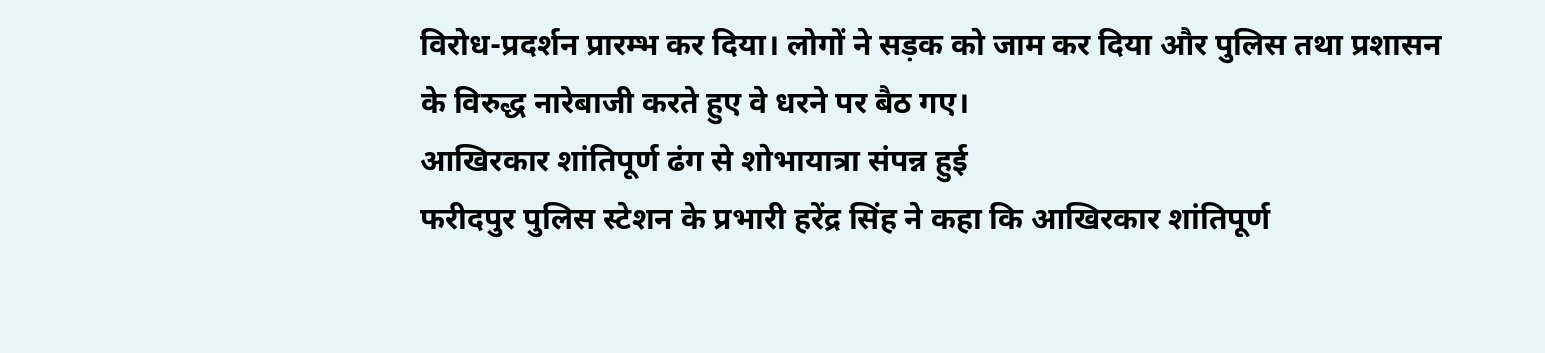विरोध-प्रदर्शन प्रारम्भ कर दिया। लोगों ने सड़क को जाम कर दिया और पुलिस तथा प्रशासन के विरुद्ध नारेबाजी करते हुए वे धरने पर बैठ गए।
आखिरकार शांतिपूर्ण ढंग से शोभायात्रा संपन्न हुई
फरीदपुर पुलिस स्टेशन के प्रभारी हरेंद्र सिंह ने कहा कि आखिरकार शांतिपूर्ण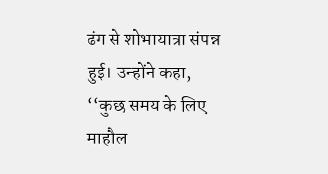ढंग से शोभायात्रा संपन्न हुई। उन्होंने कहा, ‘‘कुछ समय के लिए माहौल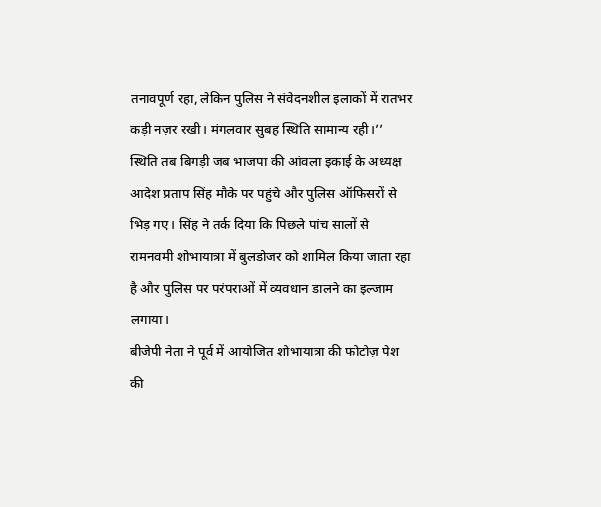तनावपूर्ण रहा, लेकिन पुलिस ने संवेदनशील इलाकों में रातभर कड़ी नज़र रखी। मंगलवार सुबह स्थिति सामान्य रही।’’ स्थिति तब बिगड़ी जब भाजपा की आंवला इकाई के अध्यक्ष आदेश प्रताप सिंह मौके पर पहुंचे और पुलिस ऑफिसरों से भिड़ गए। सिंह ने तर्क दिया कि पिछले पांच सालों से रामनवमी शोभायात्रा में बुलडोजर को शामिल किया जाता रहा है और पुलिस पर परंपराओं में व्यवधान डालने का इल्जाम लगाया।
बीजेपी नेता ने पूर्व में आयोजित शोभायात्रा की फोटोज़ पेश की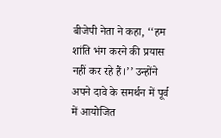बीजेपी नेता ने कहा, ‘‘हम शांति भंग करने की प्रयास नहीं कर रहे हैं।’’ उन्होंने अपने दावे के समर्थन में पूर्व में आयोजित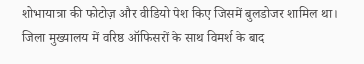शोभायात्रा की फोटोज़ और वीडियो पेश किए जिसमें बुलडोजर शामिल था। जिला मुख्यालय में वरिष्ठ ऑफिसरों के साथ विमर्श के बाद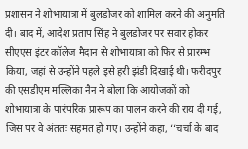प्रशासन ने शोभायात्रा में बुलडोजर को शामिल करने की अनुमति दी। बाद में, आदेश प्रताप सिंह ने बुलडोजर पर सवार होकर सीएएस इंटर कॉलेज मैदान से शोभायात्रा को फिर से प्रारम्भ किया, जहां से उन्होंने पहले इसे हरी झंडी दिखाई थी। फरीदपुर की एसडीएम मल्लिका नैन ने बोला कि आयोजकों को शोभायात्रा के पारंपरिक प्रारूप का पालन करने की राय दी गई, जिस पर वे अंततः सहमत हो गए। उन्होंने कहा, ‘‘चर्चा के बाद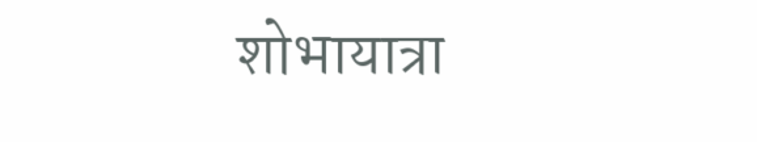शोभायात्रा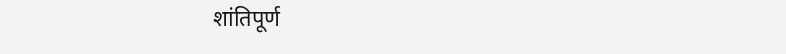शांतिपूर्ण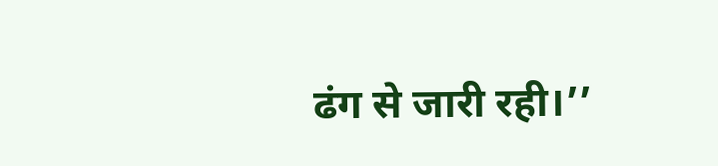ढंग से जारी रही।’’